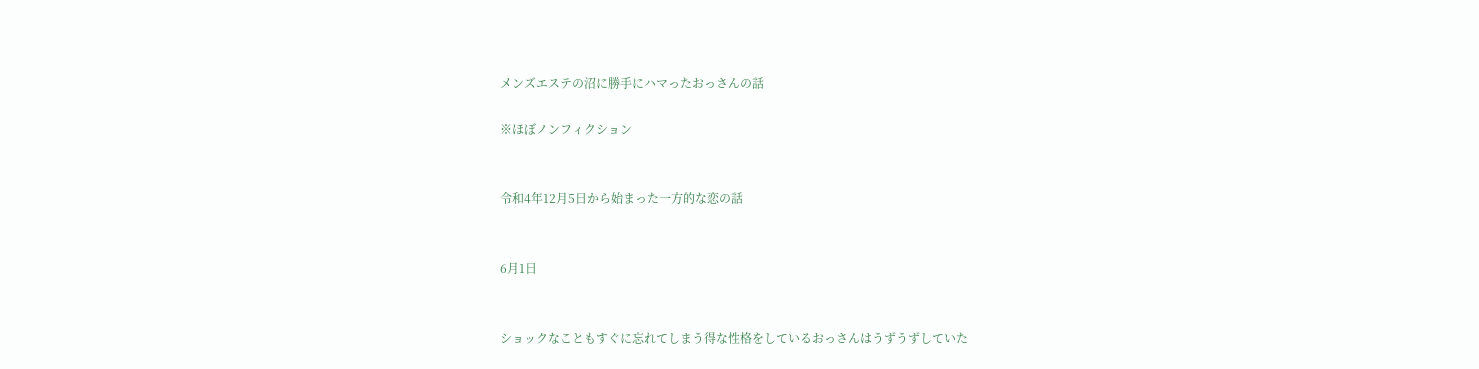メンズエステの沼に勝手にハマったおっさんの話

※ほぼノンフィクション


令和4年12月5日から始まった一方的な恋の話


6月1日


ショックなこともすぐに忘れてしまう得な性格をしているおっさんはうずうずしていた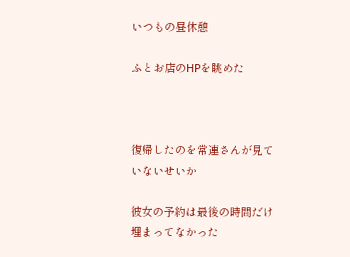いつもの昼休憩

ふとお店のHPを眺めた



復帰したのを常連さんが見ていないせいか

彼女の予約は最後の時間だけ埋まってなかった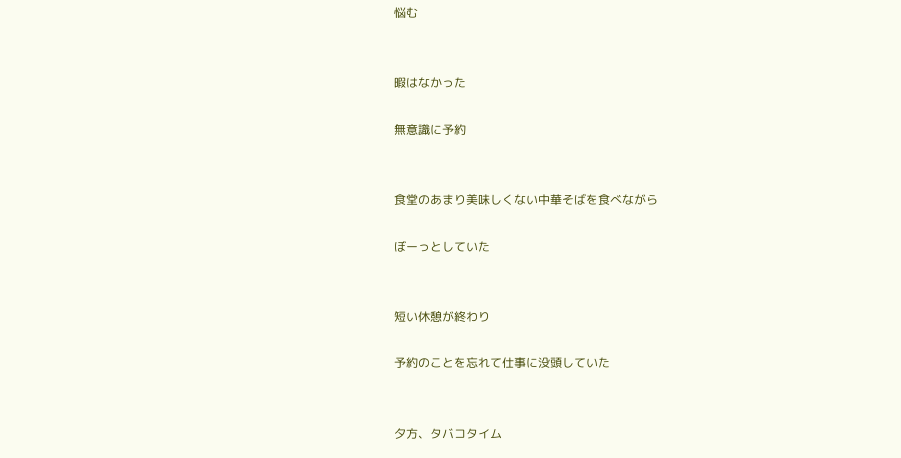悩む


暇はなかった

無意識に予約


食堂のあまり美味しくない中華そばを食べながら

ぼーっとしていた


短い休憩が終わり

予約のことを忘れて仕事に没頭していた


夕方、タバコタイム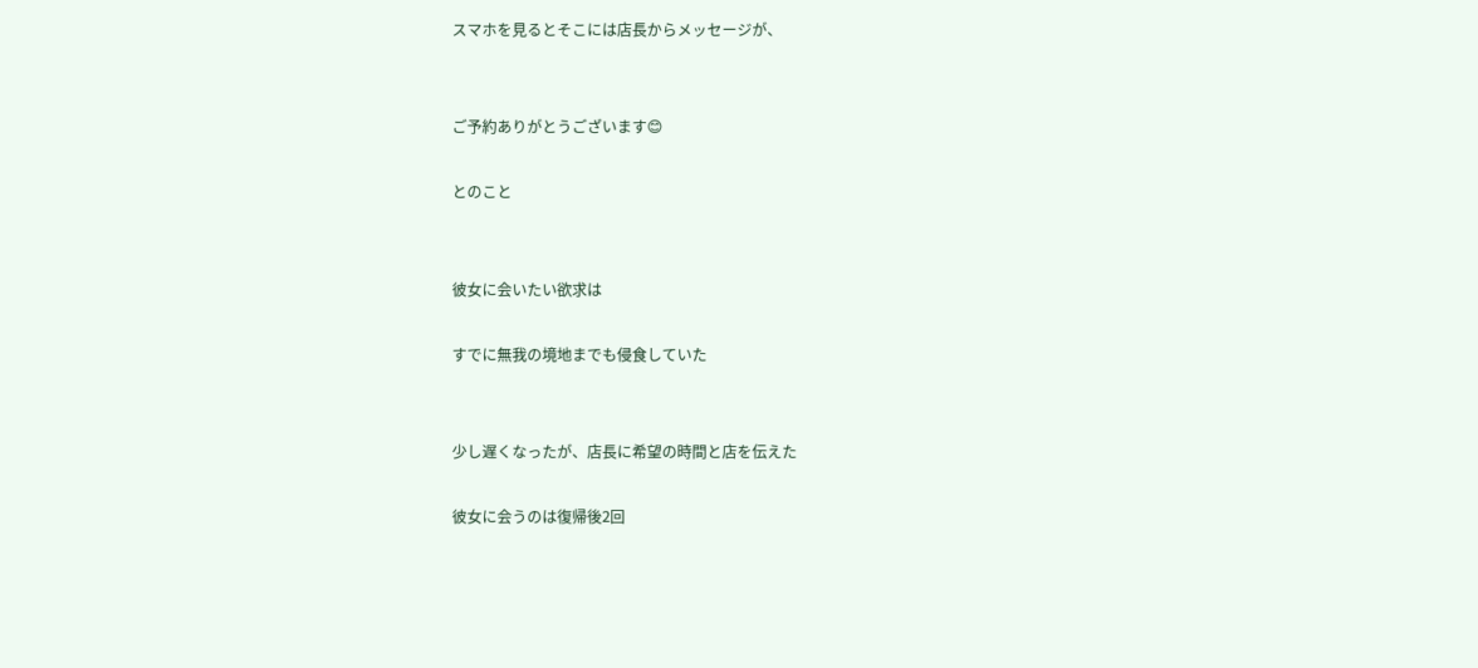スマホを見るとそこには店長からメッセージが、


ご予約ありがとうございます😊

とのこと


彼女に会いたい欲求は

すでに無我の境地までも侵食していた


少し遅くなったが、店長に希望の時間と店を伝えた

彼女に会うのは復帰後2回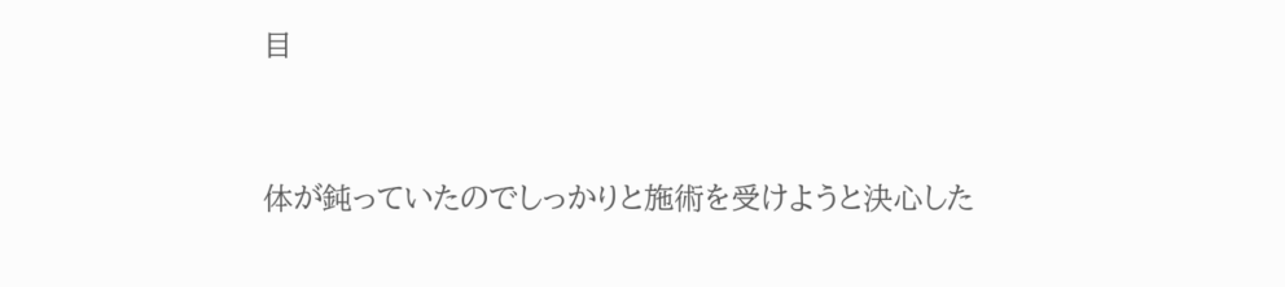目


体が鈍っていたのでしっかりと施術を受けようと決心した